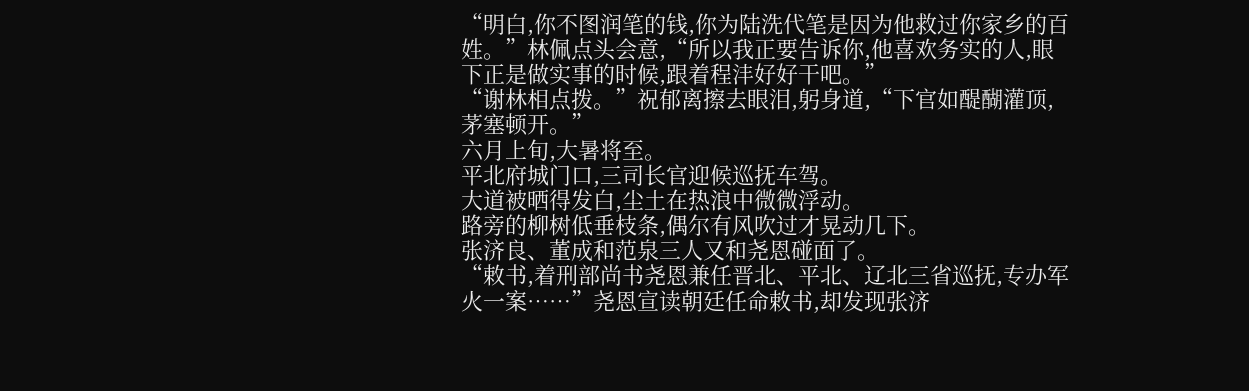“明白,你不图润笔的钱,你为陆洗代笔是因为他救过你家乡的百姓。”林佩点头会意,“所以我正要告诉你,他喜欢务实的人,眼下正是做实事的时候,跟着程沣好好干吧。”
“谢林相点拨。”祝郁离擦去眼泪,躬身道,“下官如醍醐灌顶,茅塞顿开。”
六月上旬,大暑将至。
平北府城门口,三司长官迎候巡抚车驾。
大道被晒得发白,尘土在热浪中微微浮动。
路旁的柳树低垂枝条,偶尔有风吹过才晃动几下。
张济良、董成和范泉三人又和尧恩碰面了。
“敕书,着刑部尚书尧恩兼任晋北、平北、辽北三省巡抚,专办军火一案……”尧恩宣读朝廷任命敕书,却发现张济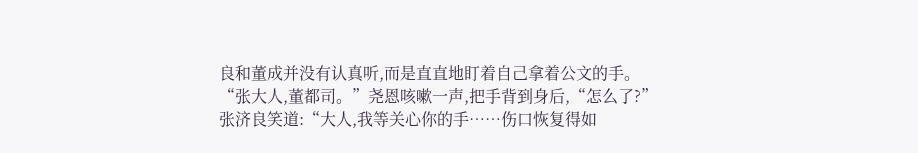良和董成并没有认真听,而是直直地盯着自己拿着公文的手。
“张大人,董都司。”尧恩咳嗽一声,把手背到身后,“怎么了?”
张济良笑道:“大人,我等关心你的手……伤口恢复得如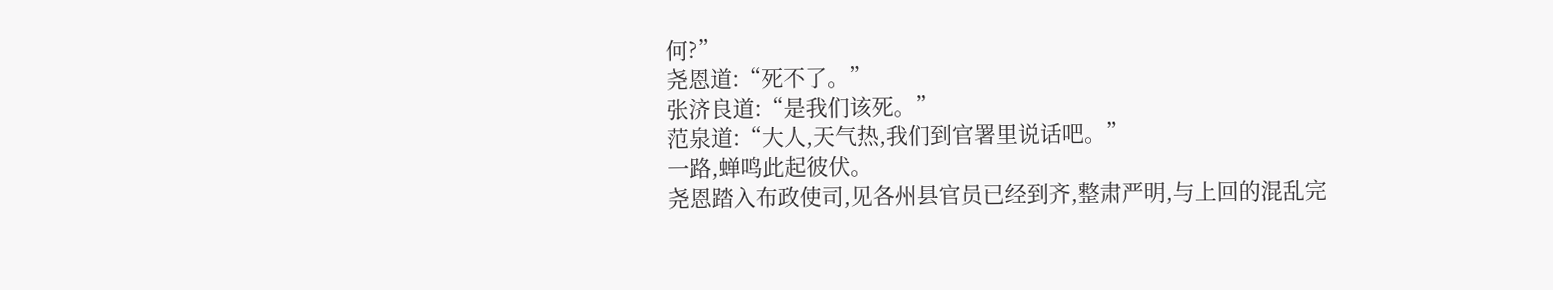何?”
尧恩道:“死不了。”
张济良道:“是我们该死。”
范泉道:“大人,天气热,我们到官署里说话吧。”
一路,蝉鸣此起彼伏。
尧恩踏入布政使司,见各州县官员已经到齐,整肃严明,与上回的混乱完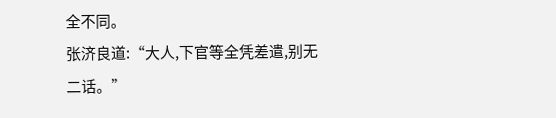全不同。
张济良道:“大人,下官等全凭差遣,别无二话。”